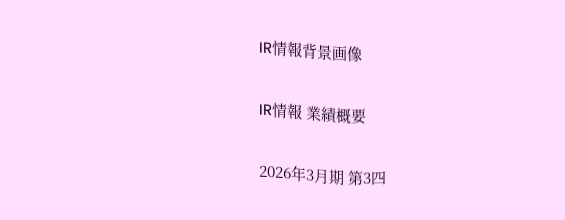IR情報背景画像

IR情報 業績概要

2026年3月期 第3四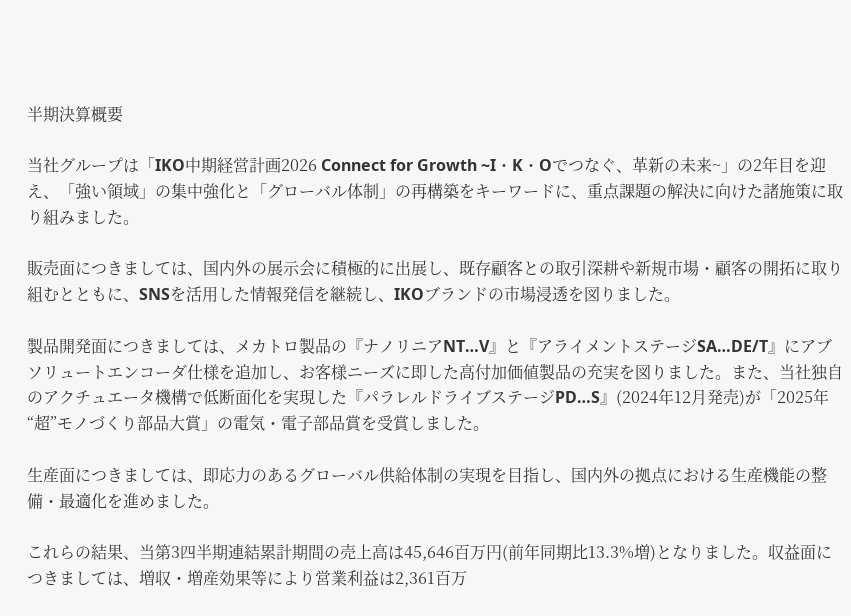半期決算概要

当社グループは「IKO中期経営計画2026 Connect for Growth ~I・K・Oでつなぐ、革新の未来~」の2年目を迎え、「強い領域」の集中強化と「グローバル体制」の再構築をキーワードに、重点課題の解決に向けた諸施策に取り組みました。

販売面につきましては、国内外の展示会に積極的に出展し、既存顧客との取引深耕や新規市場・顧客の開拓に取り組むとともに、SNSを活用した情報発信を継続し、IKOブランドの市場浸透を図りました。

製品開発面につきましては、メカトロ製品の『ナノリニアNT…V』と『アライメントステージSA…DE/T』にアブソリュートエンコーダ仕様を追加し、お客様ニーズに即した高付加価値製品の充実を図りました。また、当社独自のアクチュエータ機構で低断面化を実現した『パラレルドライブステージPD…S』(2024年12月発売)が「2025年“超”モノづくり部品大賞」の電気・電子部品賞を受賞しました。

生産面につきましては、即応力のあるグローバル供給体制の実現を目指し、国内外の拠点における生産機能の整備・最適化を進めました。

これらの結果、当第3四半期連結累計期間の売上高は45,646百万円(前年同期比13.3%増)となりました。収益面につきましては、増収・増産効果等により営業利益は2,361百万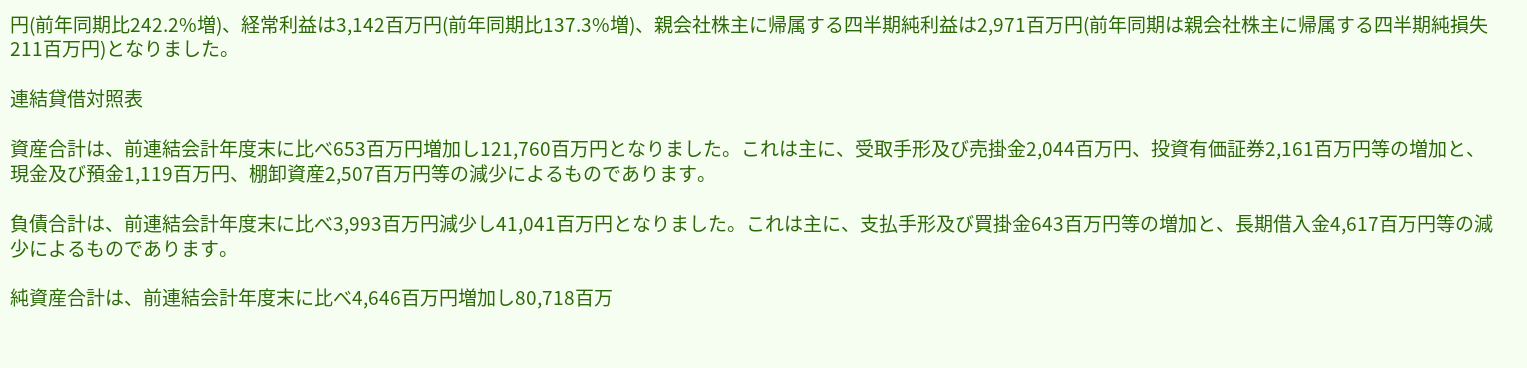円(前年同期比242.2%増)、経常利益は3,142百万円(前年同期比137.3%増)、親会社株主に帰属する四半期純利益は2,971百万円(前年同期は親会社株主に帰属する四半期純損失211百万円)となりました。

連結貸借対照表

資産合計は、前連結会計年度末に比べ653百万円増加し121,760百万円となりました。これは主に、受取手形及び売掛金2,044百万円、投資有価証券2,161百万円等の増加と、現金及び預金1,119百万円、棚卸資産2,507百万円等の減少によるものであります。

負債合計は、前連結会計年度末に比べ3,993百万円減少し41,041百万円となりました。これは主に、支払手形及び買掛金643百万円等の増加と、長期借入金4,617百万円等の減少によるものであります。

純資産合計は、前連結会計年度末に比べ4,646百万円増加し80,718百万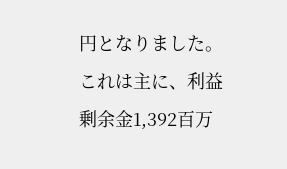円となりました。これは主に、利益剰余金1,392百万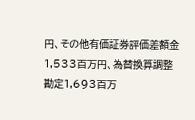円、その他有価証券評価差額金1,533百万円、為替換算調整勘定1,693百万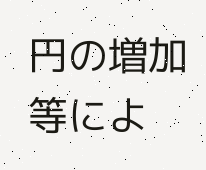円の増加等によ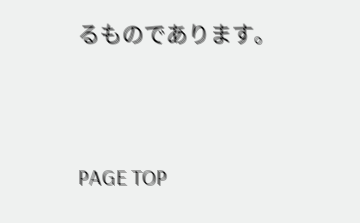るものであります。




PAGE TOP